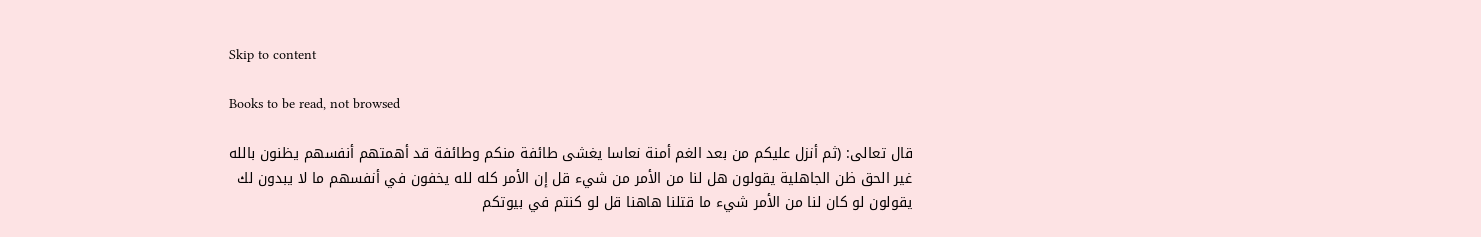Skip to content

Books to be read, not browsed

قال تعالى: (ثم أنزل عليكم من بعد الغم أمنة نعاسا يغشى طائفة منكم وطائفة قد أهمتهم أنفسهم يظنون بالله غير الحق ظن الجاهلية يقولون هل لنا من الأمر من شيء قل إن الأمر كله لله يخفون في أنفسهم ما لا يبدون لك يقولون لو كان لنا من الأمر شيء ما قتلنا هاهنا قل لو كنتم في بيوتكم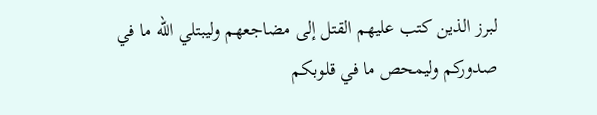لبرز الذين كتب عليهم القتل إلى مضاجعهم وليبتلي الله ما في صدوركم وليمحص ما في قلوبكم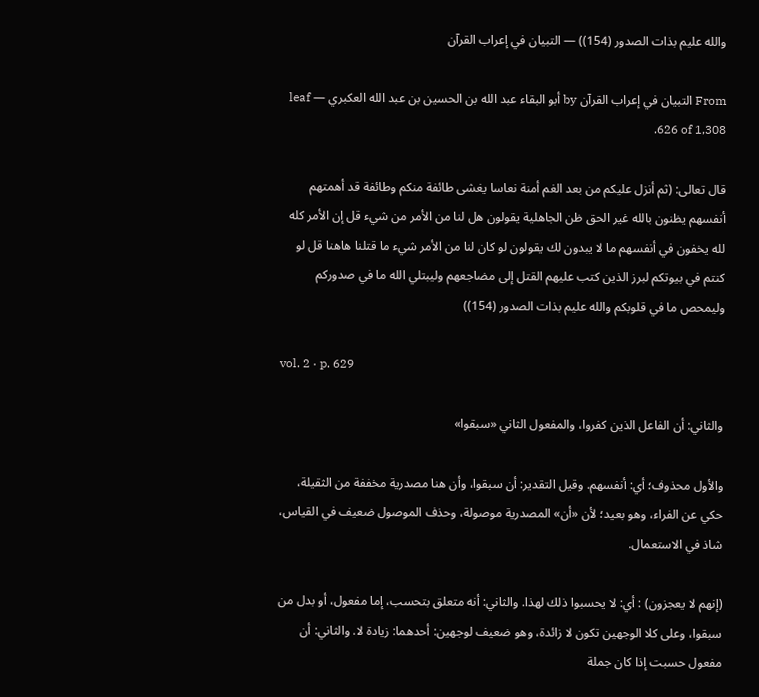والله عليم بذات الصدور (154)) — التبيان في إعراب القرآن

From التبيان في إعراب القرآن by أبو البقاء عبد الله بن الحسين بن عبد الله العكبري — leaf 626 of 1,308.

قال تعالى: (ثم أنزل عليكم من بعد الغم أمنة نعاسا يغشى طائفة منكم وطائفة قد أهمتهم أنفسهم يظنون بالله غير الحق ظن الجاهلية يقولون هل لنا من الأمر من شيء قل إن الأمر كله لله يخفون في أنفسهم ما لا يبدون لك يقولون لو كان لنا من الأمر شيء ما قتلنا هاهنا قل لو كنتم في بيوتكم لبرز الذين كتب عليهم القتل إلى مضاجعهم وليبتلي الله ما في صدوركم وليمحص ما في قلوبكم والله عليم بذات الصدور (154))

vol. 2 · p. 629

والثاني: أن الفاعل الذين كفروا، والمفعول الثاني «سبقوا»

والأول محذوف؛ أي: أنفسهم. وقيل التقدير: أن سبقوا، وأن هنا مصدرية مخففة من الثقيلة، حكي عن الفراء، وهو بعيد؛ لأن «أن» المصدرية موصولة، وحذف الموصول ضعيف في القياس، شاذ في الاستعمال.

(إنهم لا يعجزون) : أي: لا يحسبوا ذلك لهذا. والثاني: أنه متعلق بتحسب، إما مفعول، أو بدل من سبقوا، وعلى كلا الوجهين تكون لا زائدة، وهو ضعيف لوجهين: أحدهما: زيادة لا. والثاني: أن مفعول حسبت إذا كان جملة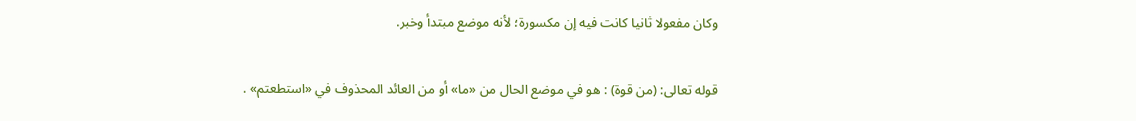وكان مفعولا ثانيا كانت فيه إن مكسورة؛ لأنه موضع مبتدأ وخبر.

قوله تعالى: (من قوة) : هو في موضع الحال من «ما» أو من العائد المحذوف في «استطعتم» .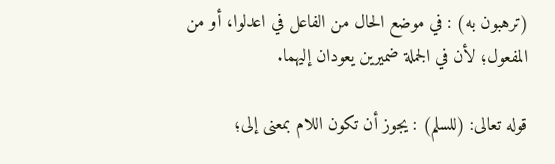(ترهبون به) : في موضع الحال من الفاعل في اعدلوا، أو من المفعول؛ لأن في الجملة ضميرين يعودان إليهما.

قوله تعالى: (للسلم) : يجوز أن تكون اللام بمعنى إلى؛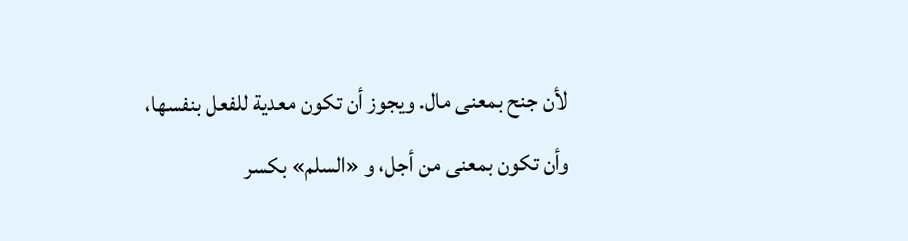لأن جنح بمعنى مال. ويجوز أن تكون معدية للفعل بنفسها، وأن تكون بمعنى من أجل، و «السلم» بكسر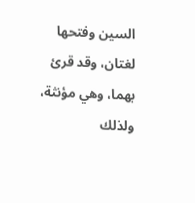السين وفتحها لغتان، وقد قرئ بهما، وهي مؤنثة، ولذلك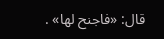قال: «فاجنح لها» .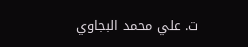ت. علي محمد البجاوي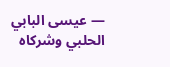— عيسى البابي الحلبي وشركاه